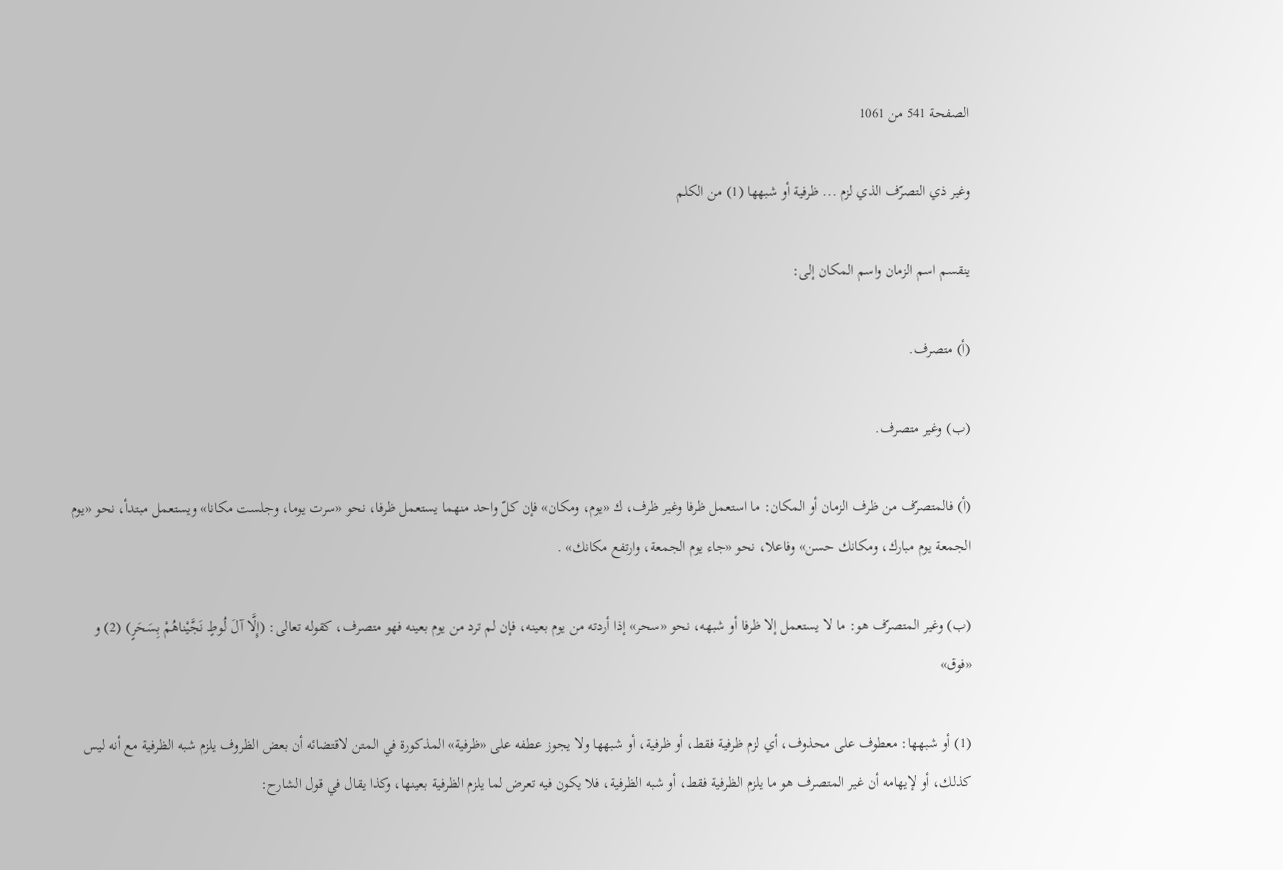الصفحة 541 من 1061

وغير ذي التصرّف الذي لزم ... ظرفية أو شبهها (1) من الكلم

ينقسم اسم الزمان واسم المكان إلى:

(أ) متصرف.

(ب) وغير متصرف.

(أ) فالمتصرّف من ظرف الزمان أو المكان: ما استعمل ظرفا وغير ظرف، ك «يوم، ومكان» فإن كلّ واحد منهما يستعمل ظرفا، نحو «سرت يوما، وجلست مكانا» ويستعمل مبتدأ، نحو «يوم الجمعة يوم مبارك، ومكانك حسن» وفاعلا، نحو «جاء يوم الجمعة، وارتفع مكانك» .

(ب) وغير المتصرّف هو: ما لا يستعمل إلا ظرفا أو شبهه، نحو «سحر» إذا أردته من يوم بعينه، فإن لم ترد من يوم بعينه فهو متصرف، كقوله تعالى: (إِلَّا آلَ لُوطٍ نَجَّيْناهُمْ بِسَحَرٍ) (2) و «فوق»

(1) أو شبهها: معطوف على محذوف، أي لزم ظرفية فقط، أو ظرفية، أو شبهها ولا يجوز عطفه على «ظرفية» المذكورة في المتن لاقتضائه أن بعض الظروف يلزم شبه الظرفية مع أنه ليس كذلك، أو لإيهامه أن غير المتصرف هو ما يلزم الظرفية فقط، أو شبه الظرفية، فلا يكون فيه تعرض لما يلزم الظرفية بعينها، وكذا يقال في قول الشارح: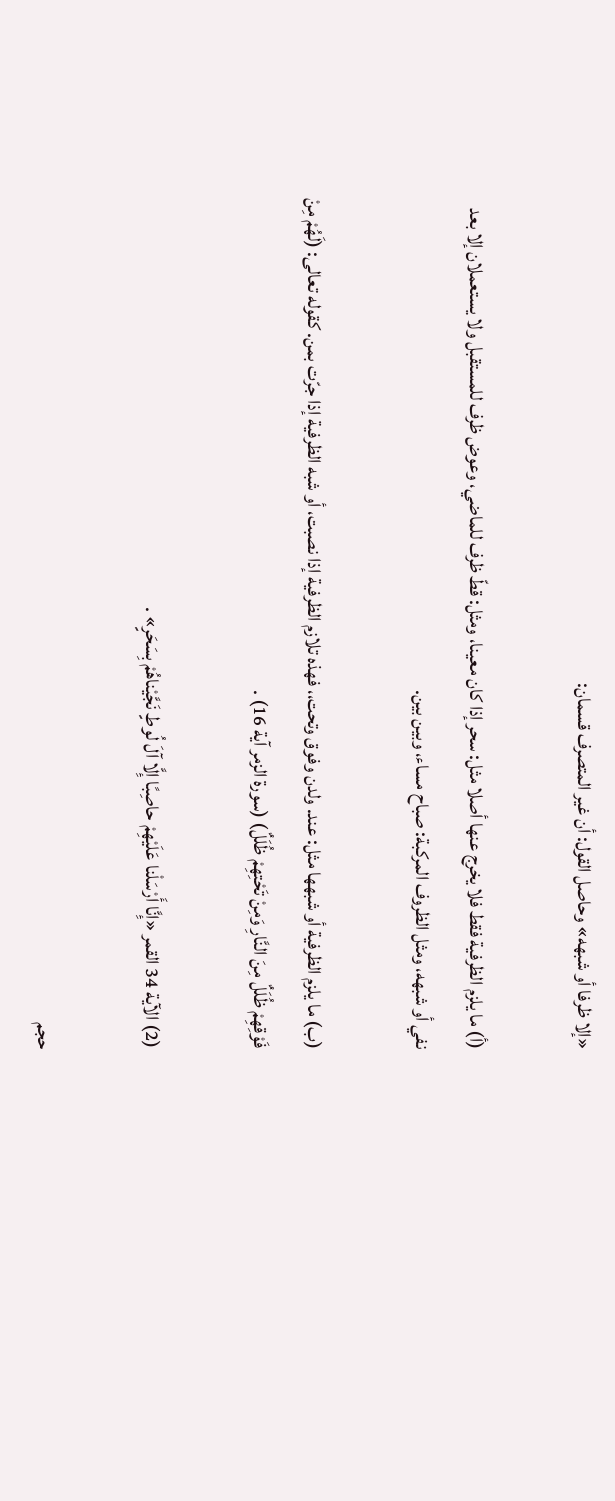«إلا ظرفا أو شبهه» وحاصل القول: أن غير المتصرف قسمان:

(أ) ما يلزم الظرفية فقط فلا يخرج عنها أصلا مثل: سحر إذا كان معينا، ومثل: قطّ ظرف للماضي، وعوض ظرف للمستقبل ولا يستعملان إلا بعد نفي أو شبهه، ومثل الظروف المركبة: صباح مساء، وبين بين.

(ب) ما يلزم الظرفية أو شبهها مثل: عند. ولدن وفوق وتحت،، فهذه تلازم الظرفية إذا نصبت، أو شبه الظرفية إذا جرّت بمن. كقوله تعالى: (لَهُمْ مِنْ فَوْقِهِمْ ظُلَلٌ مِنَ النَّارِ وَمِنْ تَحْتِهِمْ ظُلَلٌ) (سورة الزمر آية 16) .

(2) الآية 34 القمر «إِنَّا أَرْسَلْنا عَلَيْهِمْ حاصِبًا إِلَّا آلَ لُوطٍ نَجَّيْناهُمْ بِسَحَرٍ» .

حجم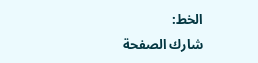الخط:
شارك الصفحة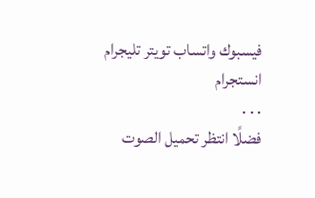فيسبوك واتساب تويتر تليجرام انستجرام
. . .
فضلًا انتظر تحميل الصوت